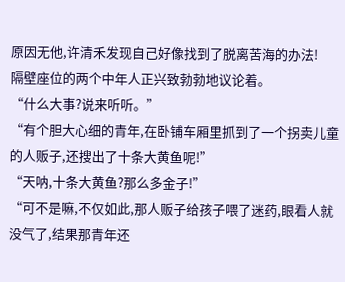原因无他,许清禾发现自己好像找到了脱离苦海的办法!
隔壁座位的两个中年人正兴致勃勃地议论着。
“什么大事?说来听听。”
“有个胆大心细的青年,在卧铺车厢里抓到了一个拐卖儿童的人贩子,还搜出了十条大黄鱼呢!”
“天呐,十条大黄鱼?那么多金子!”
“可不是嘛,不仅如此,那人贩子给孩子喂了迷药,眼看人就没气了,结果那青年还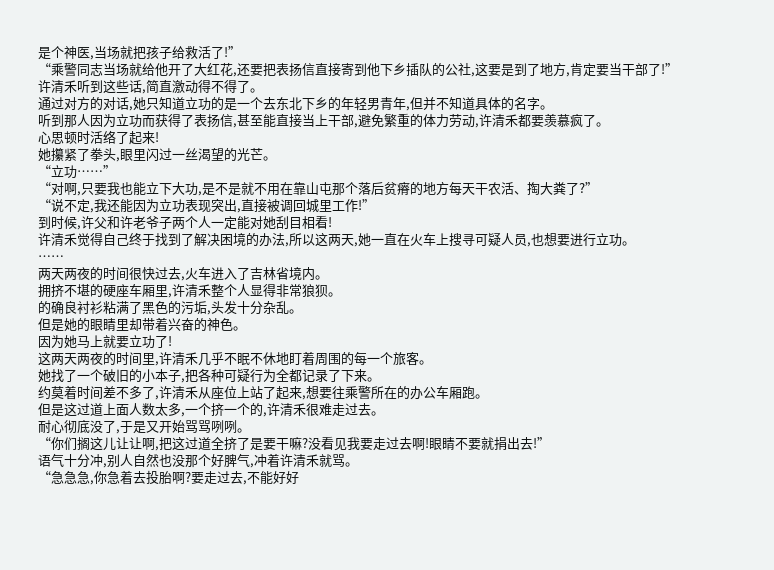是个神医,当场就把孩子给救活了!”
“乘警同志当场就给他开了大红花,还要把表扬信直接寄到他下乡插队的公社,这要是到了地方,肯定要当干部了!”
许清禾听到这些话,简直激动得不得了。
通过对方的对话,她只知道立功的是一个去东北下乡的年轻男青年,但并不知道具体的名字。
听到那人因为立功而获得了表扬信,甚至能直接当上干部,避免繁重的体力劳动,许清禾都要羡慕疯了。
心思顿时活络了起来!
她攥紧了拳头,眼里闪过一丝渴望的光芒。
“立功……”
“对啊,只要我也能立下大功,是不是就不用在靠山屯那个落后贫瘠的地方每天干农活、掏大粪了?”
“说不定,我还能因为立功表现突出,直接被调回城里工作!”
到时候,许父和许老爷子两个人一定能对她刮目相看!
许清禾觉得自己终于找到了解决困境的办法,所以这两天,她一直在火车上搜寻可疑人员,也想要进行立功。
……
两天两夜的时间很快过去,火车进入了吉林省境内。
拥挤不堪的硬座车厢里,许清禾整个人显得非常狼狈。
的确良衬衫粘满了黑色的污垢,头发十分杂乱。
但是她的眼睛里却带着兴奋的神色。
因为她马上就要立功了!
这两天两夜的时间里,许清禾几乎不眠不休地盯着周围的每一个旅客。
她找了一个破旧的小本子,把各种可疑行为全都记录了下来。
约莫着时间差不多了,许清禾从座位上站了起来,想要往乘警所在的办公车厢跑。
但是这过道上面人数太多,一个挤一个的,许清禾很难走过去。
耐心彻底没了,于是又开始骂骂咧咧。
“你们搁这儿让让啊,把这过道全挤了是要干嘛?没看见我要走过去啊!眼睛不要就捐出去!”
语气十分冲,别人自然也没那个好脾气,冲着许清禾就骂。
“急急急,你急着去投胎啊?要走过去,不能好好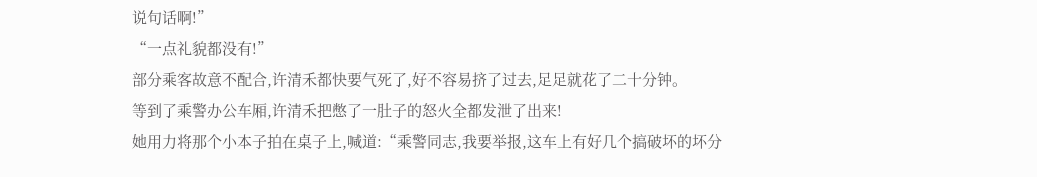说句话啊!”
“一点礼貌都没有!”
部分乘客故意不配合,许清禾都快要气死了,好不容易挤了过去,足足就花了二十分钟。
等到了乘警办公车厢,许清禾把憋了一肚子的怒火全都发泄了出来!
她用力将那个小本子拍在桌子上,喊道:“乘警同志,我要举报,这车上有好几个搞破坏的坏分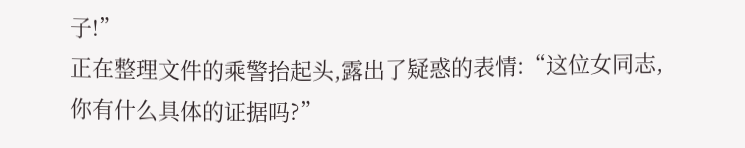子!”
正在整理文件的乘警抬起头,露出了疑惑的表情:“这位女同志,你有什么具体的证据吗?”